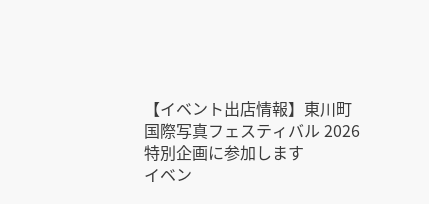【イベント出店情報】東川町国際写真フェスティバル 2026 特別企画に参加します
イベン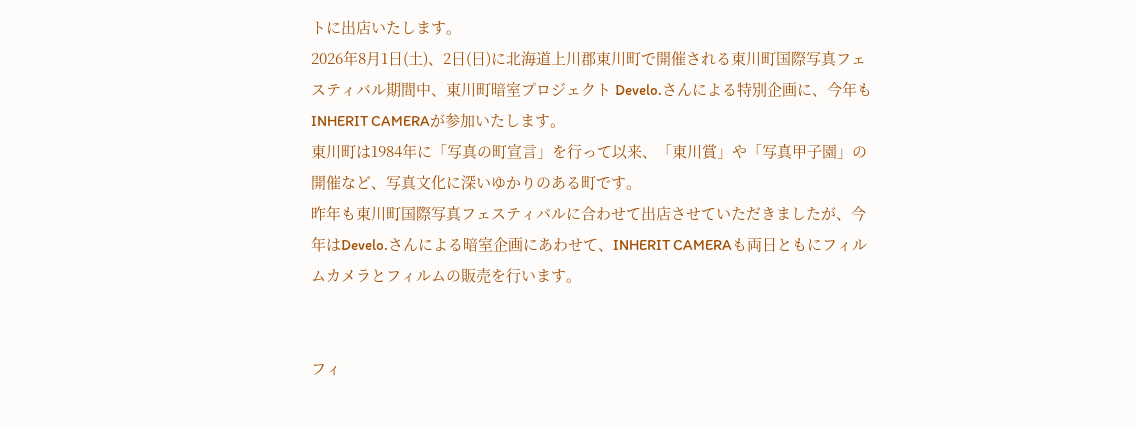トに出店いたします。
2026年8月1日(土)、2日(日)に北海道上川郡東川町で開催される東川町国際写真フェスティバル期間中、東川町暗室プロジェクト Develo.さんによる特別企画に、今年もINHERIT CAMERAが参加いたします。
東川町は1984年に「写真の町宣言」を行って以来、「東川賞」や「写真甲子園」の開催など、写真文化に深いゆかりのある町です。
昨年も東川町国際写真フェスティバルに合わせて出店させていただきましたが、今年はDevelo.さんによる暗室企画にあわせて、INHERIT CAMERAも両日ともにフィルムカメラとフィルムの販売を行います。


フィ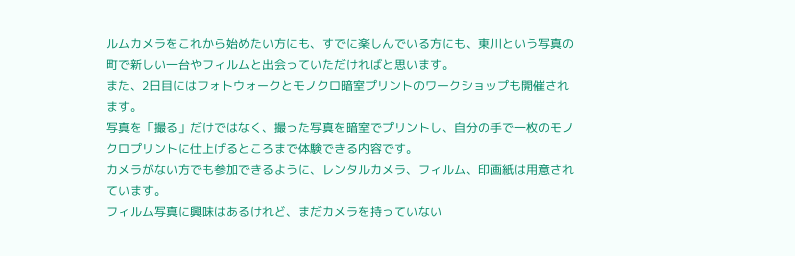ルムカメラをこれから始めたい方にも、すでに楽しんでいる方にも、東川という写真の町で新しい一台やフィルムと出会っていただければと思います。
また、2日目にはフォトウォークとモノクロ暗室プリントのワークショップも開催されます。
写真を「撮る」だけではなく、撮った写真を暗室でプリントし、自分の手で一枚のモノクロプリントに仕上げるところまで体験できる内容です。
カメラがない方でも参加できるように、レンタルカメラ、フィルム、印画紙は用意されています。
フィルム写真に興味はあるけれど、まだカメラを持っていない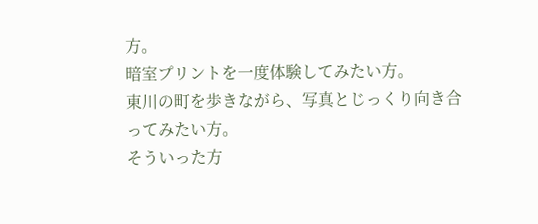方。
暗室プリントを一度体験してみたい方。
東川の町を歩きながら、写真とじっくり向き合ってみたい方。
そういった方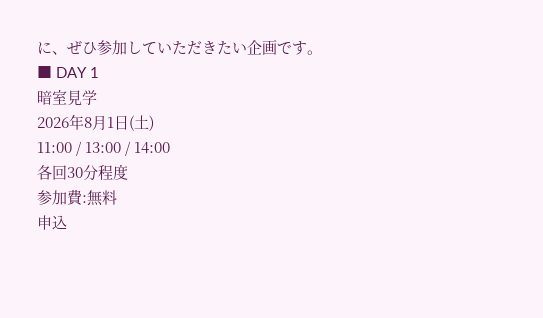に、ぜひ参加していただきたい企画です。
■ DAY 1
暗室見学
2026年8月1日(土)
11:00 / 13:00 / 14:00
各回30分程度
参加費:無料
申込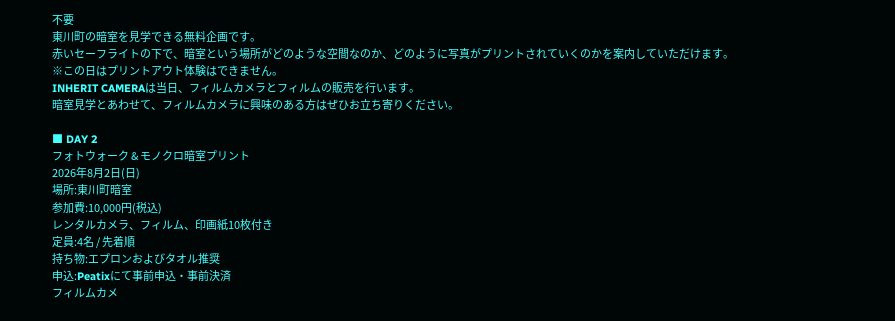不要
東川町の暗室を見学できる無料企画です。
赤いセーフライトの下で、暗室という場所がどのような空間なのか、どのように写真がプリントされていくのかを案内していただけます。
※この日はプリントアウト体験はできません。
INHERIT CAMERAは当日、フィルムカメラとフィルムの販売を行います。
暗室見学とあわせて、フィルムカメラに興味のある方はぜひお立ち寄りください。

■ DAY 2
フォトウォーク & モノクロ暗室プリント
2026年8月2日(日)
場所:東川町暗室
参加費:10,000円(税込)
レンタルカメラ、フィルム、印画紙10枚付き
定員:4名 / 先着順
持ち物:エプロンおよびタオル推奨
申込:Peatixにて事前申込・事前決済
フィルムカメ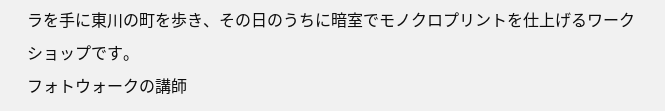ラを手に東川の町を歩き、その日のうちに暗室でモノクロプリントを仕上げるワークショップです。
フォトウォークの講師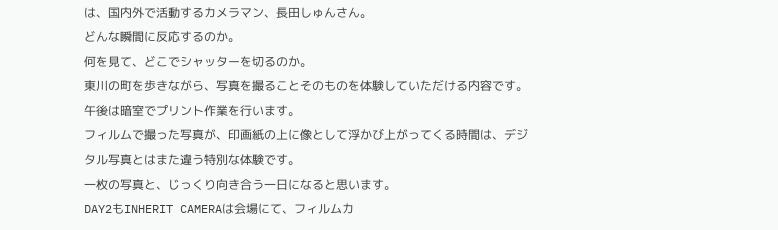は、国内外で活動するカメラマン、長田しゅんさん。
どんな瞬間に反応するのか。
何を見て、どこでシャッターを切るのか。
東川の町を歩きながら、写真を撮ることそのものを体験していただける内容です。
午後は暗室でプリント作業を行います。
フィルムで撮った写真が、印画紙の上に像として浮かび上がってくる時間は、デジタル写真とはまた違う特別な体験です。
一枚の写真と、じっくり向き合う一日になると思います。
DAY2もINHERIT CAMERAは会場にて、フィルムカ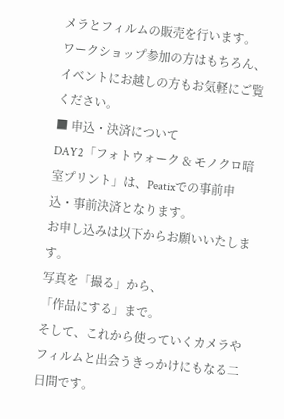メラとフィルムの販売を行います。
ワークショップ参加の方はもちろん、イベントにお越しの方もお気軽にご覧ください。
■ 申込・決済について
DAY2「フォトウォーク & モノクロ暗室プリント」は、Peatixでの事前申込・事前決済となります。
お申し込みは以下からお願いいたします。
写真を「撮る」から、
「作品にする」まで。
そして、これから使っていくカメラやフィルムと出会うきっかけにもなる二日間です。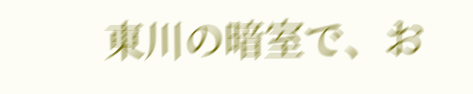東川の暗室で、お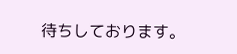待ちしております。